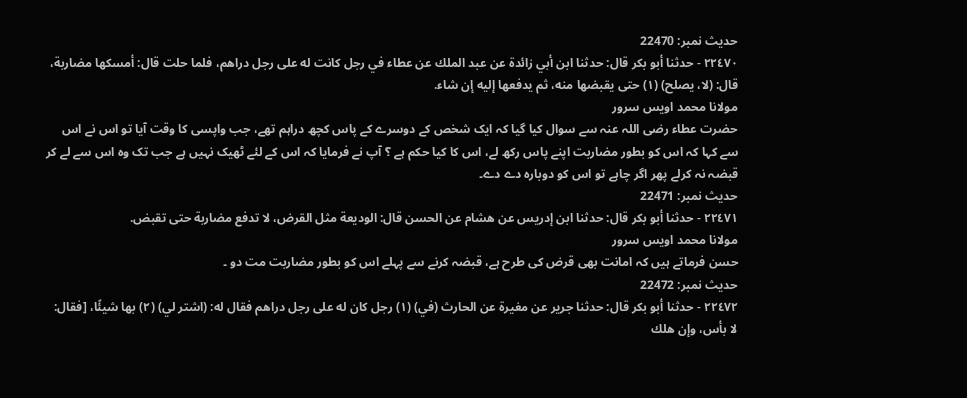حدیث نمبر: 22470
٢٢٤٧٠ - حدثنا أبو بكر قال: حدثنا ابن أبي زائدة عن عبد الملك عن عطاء في رجل كانت له على رجل دراهم، فلما حلت قال: أمسكها مضاربة، قال: (لا، يصلح) (١) حتى يقبضها منه، ثم يدفعها إليه إن شاء.
مولانا محمد اویس سرور
حضرت عطاء رضی اللہ عنہ سے سوال کیا گیا کہ ایک شخص کے دوسرے کے پاس کچھ دراہم تھے، جب واپسی کا وقت آیا تو اس نے اس سے کہا کہ اس کو بطور مضاربت اپنے پاس رکھ لے، اس کا کیا حکم ہے ؟ آپ نے فرمایا کہ اس کے لئے ٹھیک نہیں ہے جب تک وہ اس سے لے کر قبضہ نہ کرلے پھر اگر چاہے تو اس کو دوبارہ دے دے۔
حدیث نمبر: 22471
٢٢٤٧١ - حدثنا أبو بكر قال: حدثنا ابن إدريس عن هشام عن الحسن قال: الوديعة مثل القرض، لا تدفع مضاربة حتى تقبض.
مولانا محمد اویس سرور
حسن فرماتے ہیں کہ امانت بھی قرض کی طرح ہے، قبضہ کرنے سے پہلے اس کو بطور مضاربت مت دو ۔
حدیث نمبر: 22472
٢٢٤٧٢ - حدثنا أبو بكر قال: حدثنا جرير عن مغيرة عن الحارث (في) (١) رجل كان له على رجل دراهم فقال له: (اشتر لي) (٢) بها شيئًا، [فقال: لا بأس، وإن هلك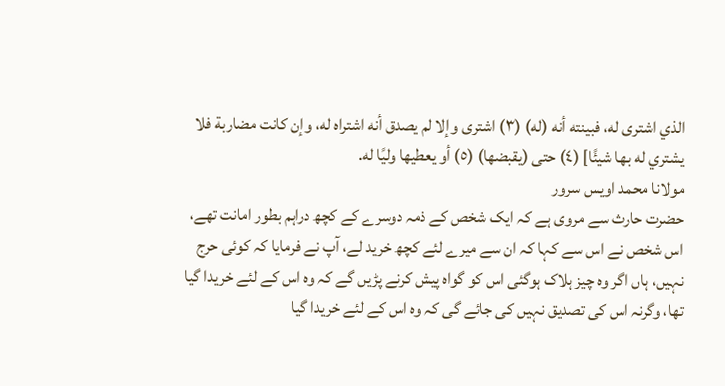الذي اشترى له، فبينته أنه (له) (٣) اشترى وإلا لم يصدق أنه اشتراه له، وإن كانت مضاربة فلا يشتري له بها شيئًا] (٤) حتى (يقبضها) (٥) أو يعطيها وليًا له.
مولانا محمد اویس سرور
حضرت حارث سے مروی ہے کہ ایک شخص کے ذمہ دوسرے کے کچھ دراہم بطور امانت تھے، اس شخص نے اس سے کہا کہ ان سے میرے لئے کچھ خرید لے، آپ نے فرمایا کہ کوئی حرج نہیں، ہاں اگر وہ چیز ہلاک ہوگئی اس کو گواہ پیش کرنے پڑیں گے کہ وہ اس کے لئے خریدا گیا تھا، وگرنہ اس کی تصدیق نہیں کی جائے گی کہ وہ اس کے لئے خریدا گیا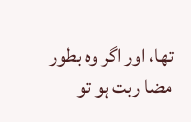تھا، اور اگر وہ بطور مضا ربت ہو تو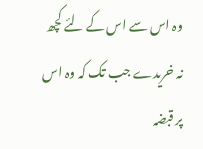وہ اس سے اس کے لئے کچھ نہ خریدے جب تک کہ وہ اس پر قبضہ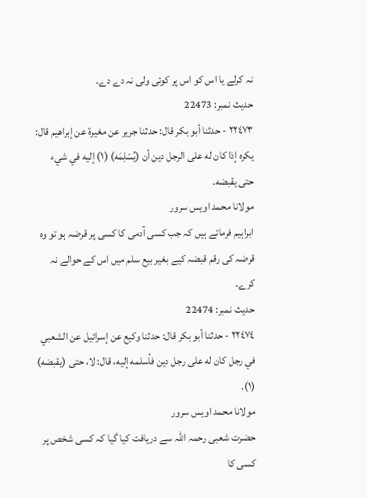نہ کرلے یا اس کو اس پر کوئی ولی نہ دے دے۔
حدیث نمبر: 22473
٢٢٤٧٣ - حدثنا أبو بكر قال: حدثنا جرير عن مغيرة عن إبراهيم قال: يكره إذا كان له على الرجل دين أن (يُسْلِمَه) (١) إليه في شيء حتى يقبضه.
مولانا محمد اویس سرور
ابراہیم فرماتے ہیں کہ جب کسی آدمی کا کسی پر قرضہ ہو تو وہ قرضہ کی رقم قبضہ کیے بغیر بیع سلم میں اس کے حوالے نہ کرے۔
حدیث نمبر: 22474
٢٢٤٧٤ - حدثنا أبو بكر قال: حدثنا وكيع عن إسرائيل عن الشعبي في رجل كان له على رجل دين فأسلمه إليه، قال: لا، حتى (يقبضه) (١).
مولانا محمد اویس سرور
حضرت شعبی رحمہ اللہ سے دریافت کیا گیا کہ کسی شخص پر کسی کا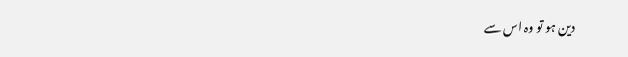دین ہو تو وہ اس سے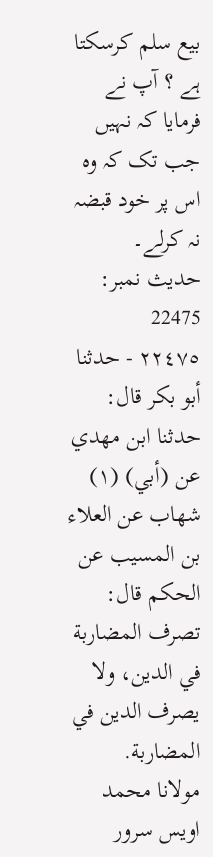بیع سلم کرسکتا ہے ؟ آپ نے فرمایا کہ نہیں جب تک کہ وہ اس پر خود قبضہ نہ کرلے۔
حدیث نمبر: 22475
٢٢٤٧٥ - حدثنا أبو بكر قال: حدثنا ابن مهدي عن (أبي) (١) شهاب عن العلاء بن المسيب عن الحكم قال: تصرف المضاربة في الدين، ولا يصرف الدين في المضاربة.
مولانا محمد اویس سرور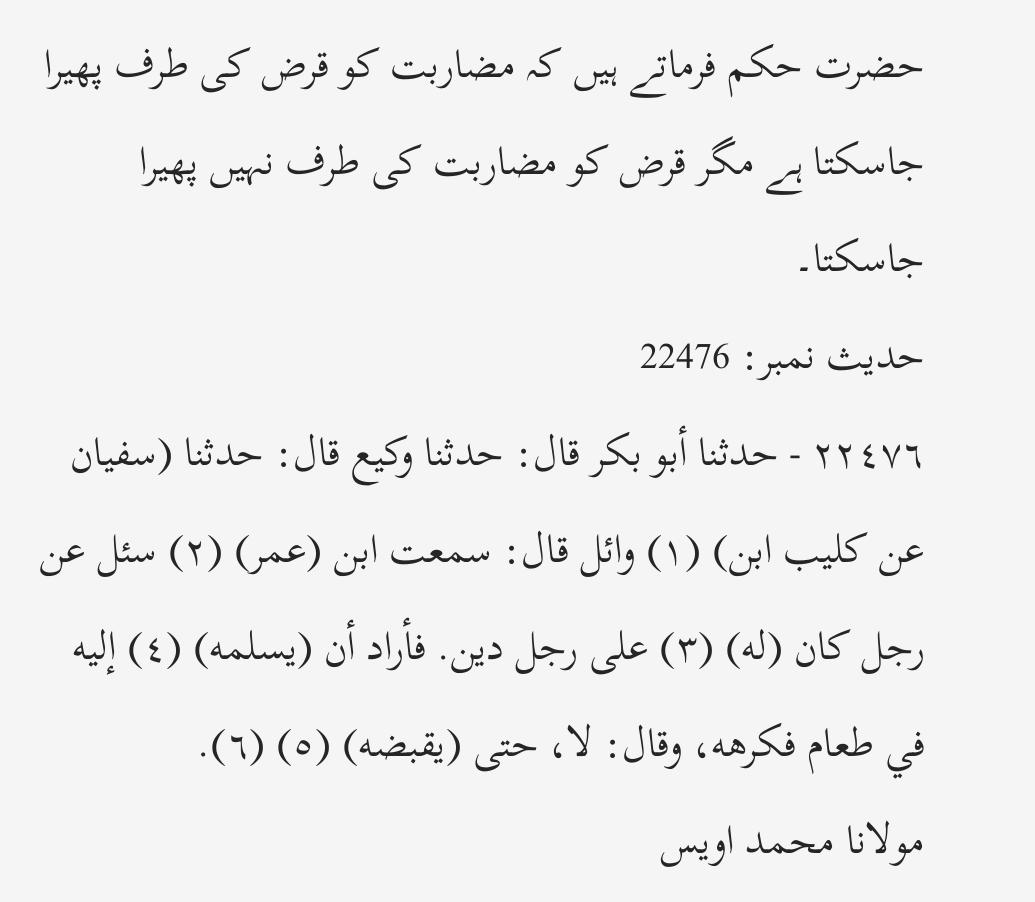حضرت حکم فرماتے ہیں کہ مضاربت کو قرض کی طرف پھیرا جاسکتا ہے مگر قرض کو مضاربت کی طرف نہیں پھیرا جاسکتا۔
حدیث نمبر: 22476
٢٢٤٧٦ - حدثنا أبو بكر قال: حدثنا وكيع قال: حدثنا (سفيان عن كليب ابن) (١) وائل قال: سمعت ابن (عمر) (٢) سئل عن رجل كان (له) (٣) على رجل دين. فأراد أن (يسلمه) (٤) إليه في طعام فكرهه، وقال: لا، حتى (يقبضه) (٥) (٦).
مولانا محمد اویس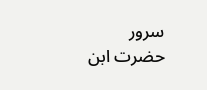سرور
حضرت ابن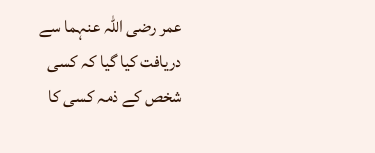عمر رضی اللہ عنہما سے دریافت کیا گیا کہ کسی شخص کے ذمہ کسی کا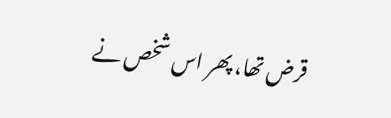قرض تھا، پھر اس شخص نے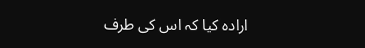ارادہ کیا کہ اس کی طرف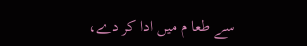سے طعا م میں ادا کر دے،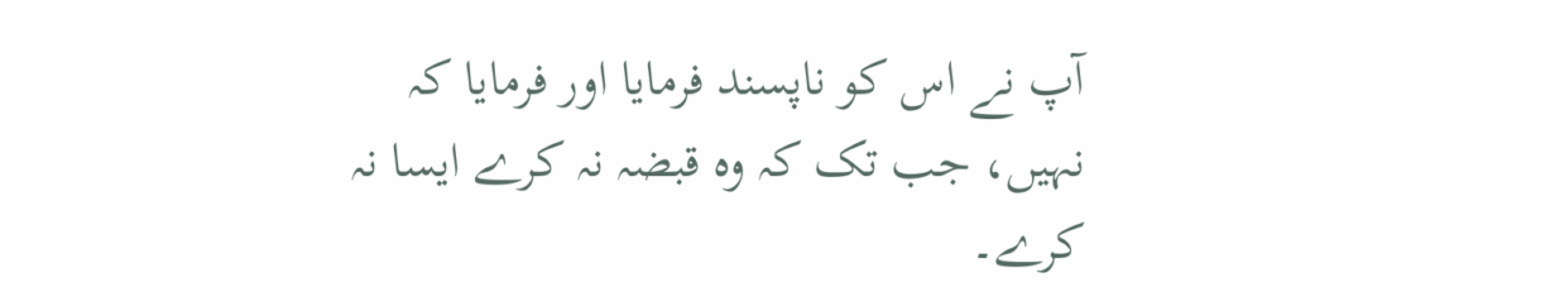آپ نے اس کو ناپسند فرمایا اور فرمایا کہ نہیں، جب تک کہ وہ قبضہ نہ کرے ایسا نہ کرے۔